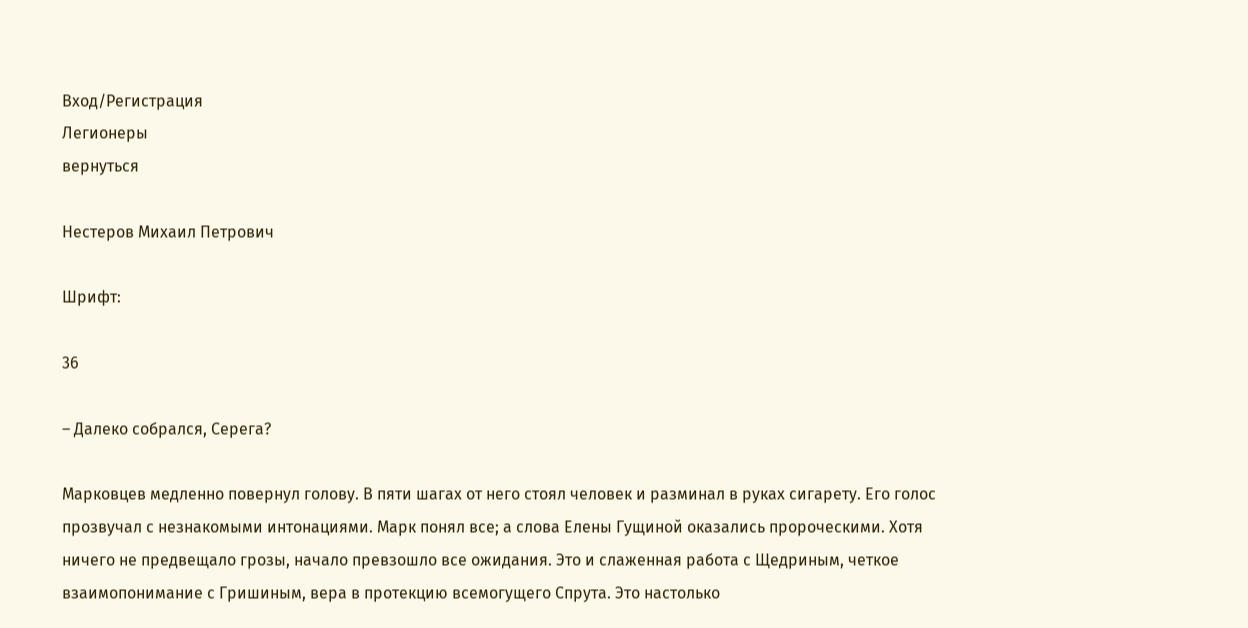Вход/Регистрация
Легионеры
вернуться

Нестеров Михаил Петрович

Шрифт:

36

– Далеко собрался, Серега?

Марковцев медленно повернул голову. В пяти шагах от него стоял человек и разминал в руках сигарету. Его голос прозвучал с незнакомыми интонациями. Марк понял все; а слова Елены Гущиной оказались пророческими. Хотя ничего не предвещало грозы, начало превзошло все ожидания. Это и слаженная работа с Щедриным, четкое взаимопонимание с Гришиным, вера в протекцию всемогущего Спрута. Это настолько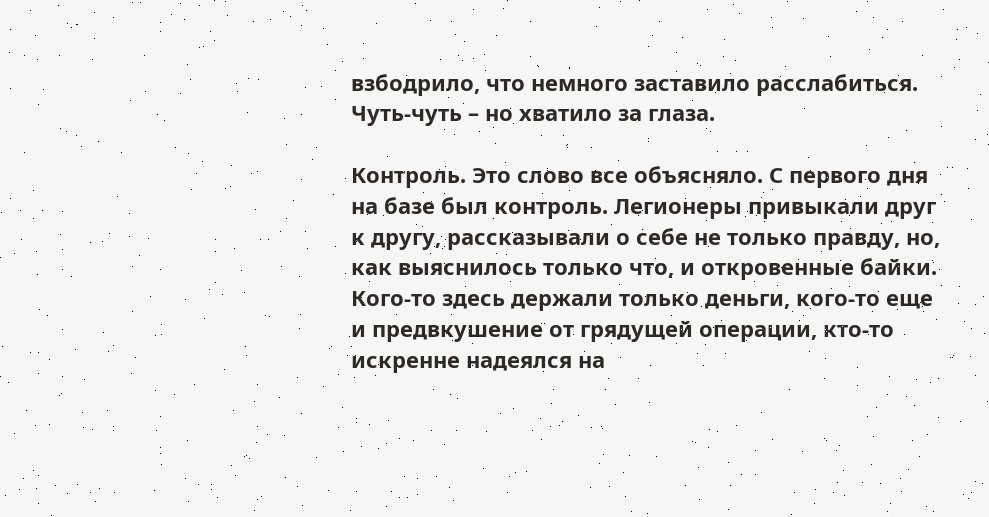взбодрило, что немного заставило расслабиться. Чуть-чуть – но хватило за глаза.

Контроль. Это слово все объясняло. С первого дня на базе был контроль. Легионеры привыкали друг к другу, рассказывали о себе не только правду, но, как выяснилось только что, и откровенные байки. Кого-то здесь держали только деньги, кого-то еще и предвкушение от грядущей операции, кто-то искренне надеялся на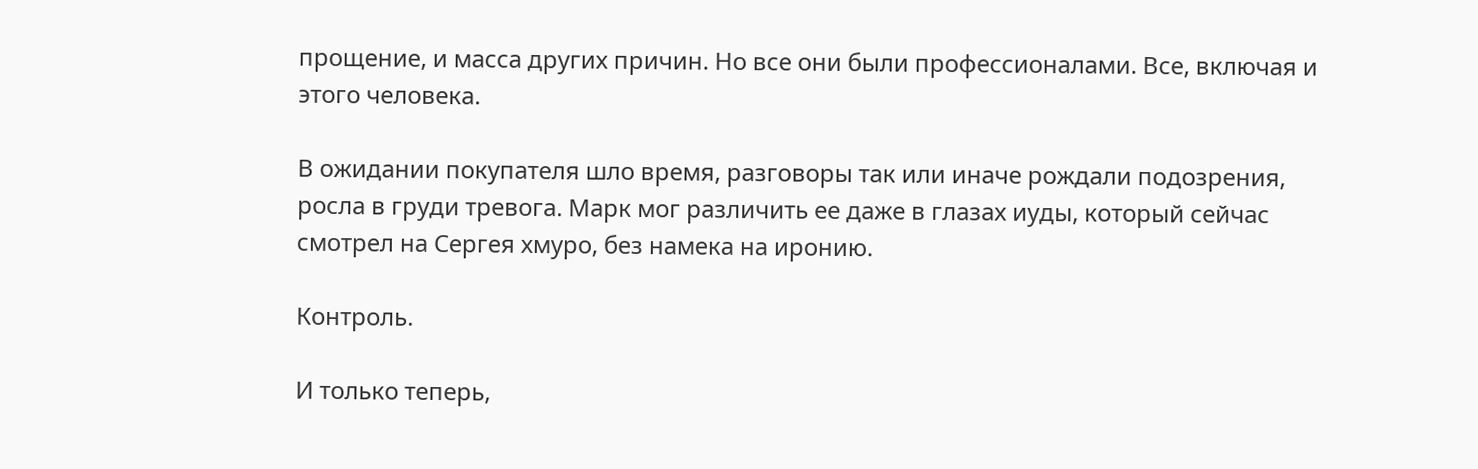прощение, и масса других причин. Но все они были профессионалами. Все, включая и этого человека.

В ожидании покупателя шло время, разговоры так или иначе рождали подозрения, росла в груди тревога. Марк мог различить ее даже в глазах иуды, который сейчас смотрел на Сергея хмуро, без намека на иронию.

Контроль.

И только теперь,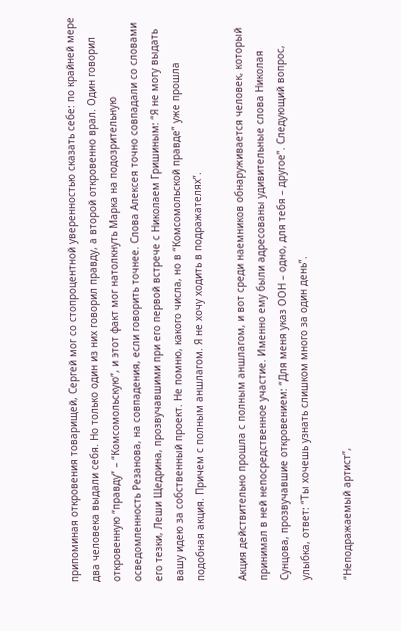припоминая откровения товарищей, Сергей мог со стопроцентной уверенностью сказать себе: по крайней мере два человека выдали себя. Но только один из них говорил правду, а второй откровенно врал. Один говорил откровенную “правду” – “Комсомольскую”, и этот факт мог натолкнуть Марка на подозрительную осведомленность Резанова, на совпадения, если говорить точнее. Слова Алексея точно совпадали со словами его тезки, Леши Щедрина, прозвучавшими при его первой встрече с Николаем Гришиным: “Я не могу выдать вашу идею за собственный проект. Не помню, какого числа, но в “Комсомольской правде” уже прошла подобная акция. Причем с полным аншлагом. Я не хочу ходить в подражателях”.

Акция действительно прошла с полным аншлагом, и вот среди наемников обнаруживается человек, который принимал в ней непосредственное участие. Именно ему были адресованы удивительные слова Николая Сунцова, прозвучавшие откровением: “Для меня указ ООН – одно, для тебя – другое”. Следующий вопрос, улыбка, ответ: “Ты хочешь узнать слишком много за один день”.

“Неподражаемый артист”,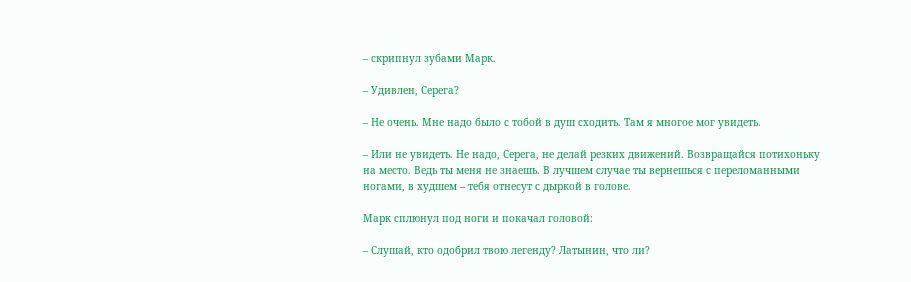– скрипнул зубами Марк.

– Удивлен, Серега?

– Не очень. Мне надо было с тобой в душ сходить. Там я многое мог увидеть.

– Или не увидеть. Не надо, Серега, не делай резких движений. Возвращайся потихоньку на место. Ведь ты меня не знаешь. В лучшем случае ты вернешься с переломанными ногами, в худшем – тебя отнесут с дыркой в голове.

Марк сплюнул под ноги и покачал головой:

– Слушай, кто одобрил твою легенду? Латынин, что ли?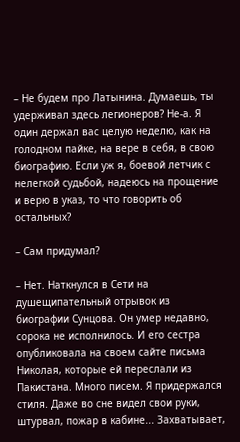– Не будем про Латынина. Думаешь, ты удерживал здесь легионеров? Не-а. Я один держал вас целую неделю, как на голодном пайке, на вере в себя, в свою биографию. Если уж я, боевой летчик с нелегкой судьбой, надеюсь на прощение и верю в указ, то что говорить об остальных?

– Сам придумал?

– Нет. Наткнулся в Сети на душещипательный отрывок из биографии Сунцова. Он умер недавно, сорока не исполнилось. И его сестра опубликовала на своем сайте письма Николая, которые ей переслали из Пакистана. Много писем. Я придержался стиля. Даже во сне видел свои руки, штурвал, пожар в кабине... Захватывает,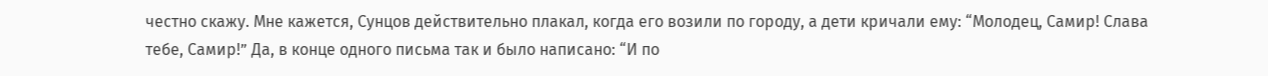честно скажу. Мне кажется, Сунцов действительно плакал, когда его возили по городу, а дети кричали ему: “Молодец, Самир! Слава тебе, Самир!” Да, в конце одного письма так и было написано: “И по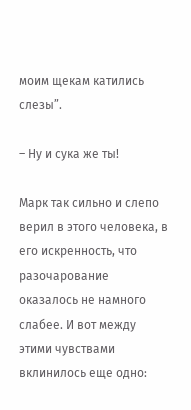моим щекам катились слезы”.

– Ну и сука же ты!

Марк так сильно и слепо верил в этого человека, в его искренность, что разочарование оказалось не намного слабее. И вот между этими чувствами вклинилось еще одно: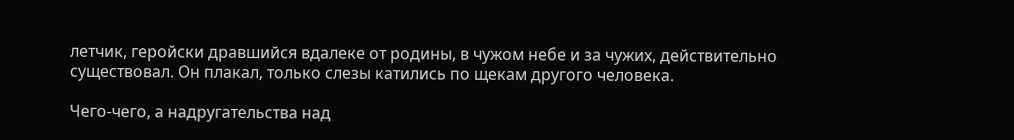летчик, геройски дравшийся вдалеке от родины, в чужом небе и за чужих, действительно существовал. Он плакал, только слезы катились по щекам другого человека.

Чего-чего, а надругательства над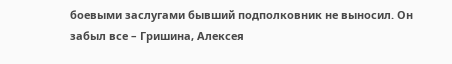боевыми заслугами бывший подполковник не выносил. Он забыл все – Гришина, Алексея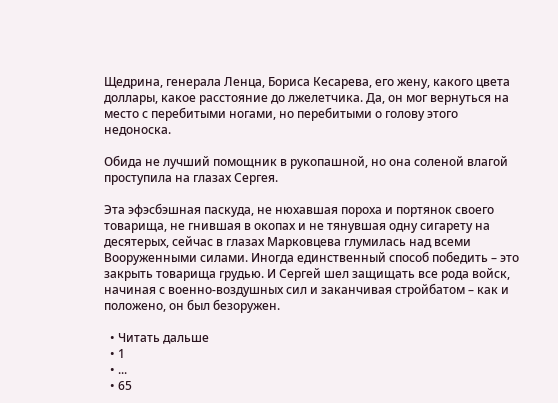Щедрина, генерала Ленца, Бориса Кесарева, его жену, какого цвета доллары, какое расстояние до лжелетчика. Да, он мог вернуться на место с перебитыми ногами, но перебитыми о голову этого недоноска.

Обида не лучший помощник в рукопашной, но она соленой влагой проступила на глазах Сергея.

Эта эфэсбэшная паскуда, не нюхавшая пороха и портянок своего товарища, не гнившая в окопах и не тянувшая одну сигарету на десятерых, сейчас в глазах Марковцева глумилась над всеми Вооруженными силами. Иногда единственный способ победить – это закрыть товарища грудью. И Сергей шел защищать все рода войск, начиная с военно-воздушных сил и заканчивая стройбатом – как и положено, он был безоружен.

  • Читать дальше
  • 1
  • ...
  • 65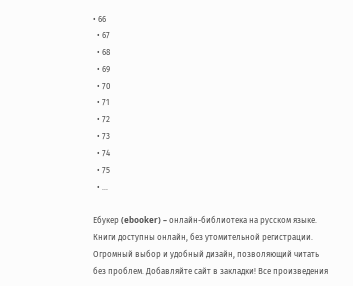• 66
  • 67
  • 68
  • 69
  • 70
  • 71
  • 72
  • 73
  • 74
  • 75
  • ...

Ебукер (ebooker) – онлайн-библиотека на русском языке. Книги доступны онлайн, без утомительной регистрации. Огромный выбор и удобный дизайн, позволяющий читать без проблем. Добавляйте сайт в закладки! Все произведения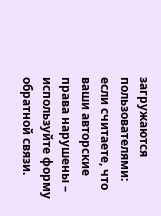загружаются пользователями: если считаете, что ваши авторские права нарушены – используйте форму обратной связи.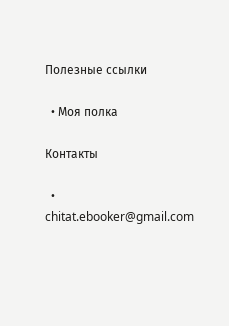Полезные ссылки

  • Моя полка

Контакты

  • chitat.ebooker@gmail.com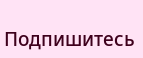Подпишитесь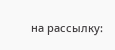на рассылку: